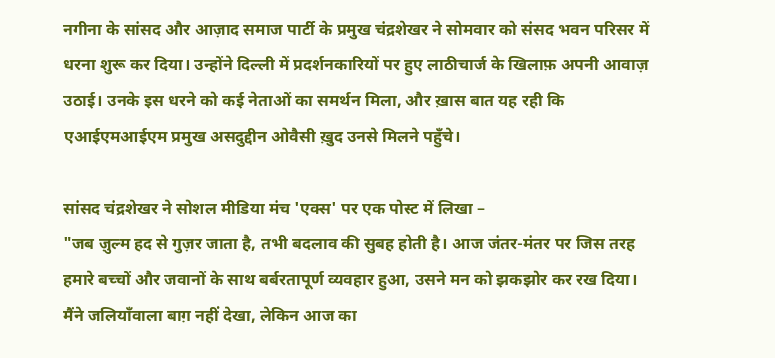नगीना के सांसद और आज़ाद समाज पार्टी के प्रमुख चंद्रशेखर ने सोमवार को संसद भवन परिसर में धरना शुरू कर दिया। उन्होंने दिल्ली में प्रदर्शनकारियों पर हुए लाठीचार्ज के खिलाफ़ अपनी आवाज़ उठाई। उनके इस धरने को कई नेताओं का समर्थन मिला, और ख़ास बात यह रही कि एआईएमआईएम प्रमुख असदुद्दीन ओवैसी ख़ुद उनसे मिलने पहुँचे।

सांसद चंद्रशेखर ने सोशल मीडिया मंच 'एक्स' पर एक पोस्ट में लिखा –
"जब ज़ुल्म हद से गुज़र जाता है, तभी बदलाव की सुबह होती है। आज जंतर-मंतर पर जिस तरह हमारे बच्चों और जवानों के साथ बर्बरतापूर्ण व्यवहार हुआ, उसने मन को झकझोर कर रख दिया। मैंने जलियाँवाला बाग़ नहीं देखा, लेकिन आज का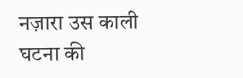नज़ारा उस काली घटना की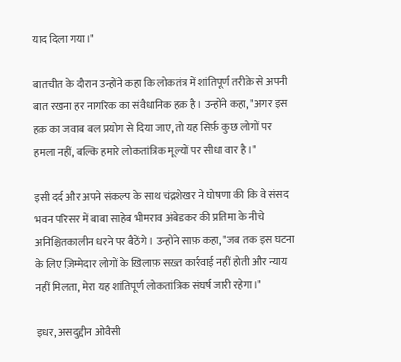याद दिला गया।"

बातचीत के दौरान उन्होंने कहा कि लोकतंत्र में शांतिपूर्ण तरीक़े से अपनी बात रखना हर नागरिक का संवैधानिक हक़ है। उन्होंने कहा, "अगर इस हक़ का जवाब बल प्रयोग से दिया जाए, तो यह सिर्फ़ कुछ लोगों पर हमला नहीं, बल्कि हमारे लोकतांत्रिक मूल्यों पर सीधा वार है।"

इसी दर्द और अपने संकल्प के साथ चंद्रशेखर ने घोषणा की कि वे संसद भवन परिसर में बाबा साहेब भीमराव अंबेडकर की प्रतिमा के नीचे अनिश्चितकालीन धरने पर बैठेंगे। उन्होंने साफ़ कहा, "जब तक इस घटना के लिए ज़िम्मेदार लोगों के ख़िलाफ़ सख़्त कार्रवाई नहीं होती और न्याय नहीं मिलता, मेरा यह शांतिपूर्ण लोकतांत्रिक संघर्ष जारी रहेगा।"

इधर, असदुद्दीन ओवैसी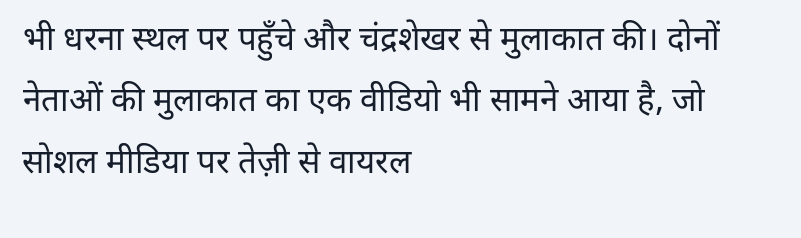भी धरना स्थल पर पहुँचे और चंद्रशेखर से मुलाकात की। दोनों नेताओं की मुलाकात का एक वीडियो भी सामने आया है, जो सोशल मीडिया पर तेज़ी से वायरल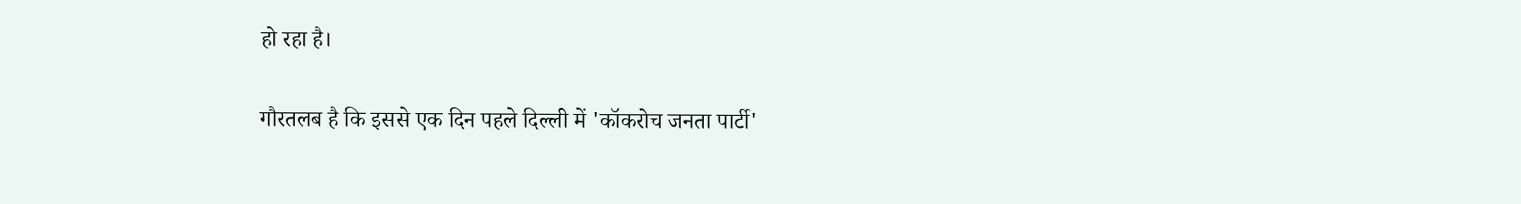हो रहा है।

गौरतलब है कि इससे एक दिन पहले दिल्ली में 'कॉकरोच जनता पार्टी'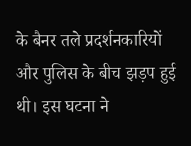के बैनर तले प्रदर्शनकारियों और पुलिस के बीच झड़प हुई थी। इस घटना ने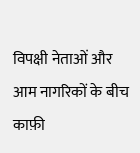विपक्षी नेताओं और आम नागरिकों के बीच काफ़ी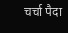चर्चा पैदा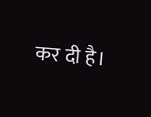कर दी है।